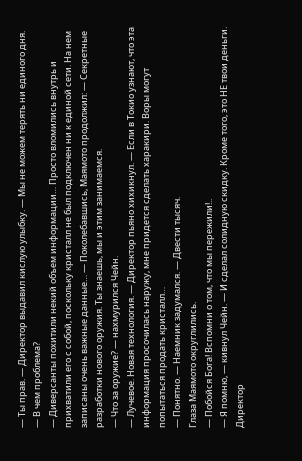— Ты прав. — Директор выдавил кислую улыбку. — Мы не можем терять ни единого дня.
— В чем проблема?
— Диверсанты похитили некий объем информации… Просто вломились внутрь и прихватили его с собой, поскольку кристалл не был подключен ни к единой сети. На нем записаны очень важные данные… — Поколебавшись, Маямото продолжил: — Секретные разработки нового оружия. Ты знаешь, мы и этим занимаемся.
— Что за оружие? — нахмурился Чейн.
— Лучевое. Новая технология. — Директор пьяно хихикнул. — Если в Токио узнают, что эта информация просочилась наружу, мне придется сделать харакири. Воры могут попытаться продать кристалл…
— Понятно. — Наемник задумался. — Двести тысяч.
Глаза Маямото округлились.
— Побойся Бога! Вспомни о том, что мы пережили!..
— Я помню, — кивнул Чейн. — И сделал солидную скидку. Кроме того, это НЕ твои деньги.
Директор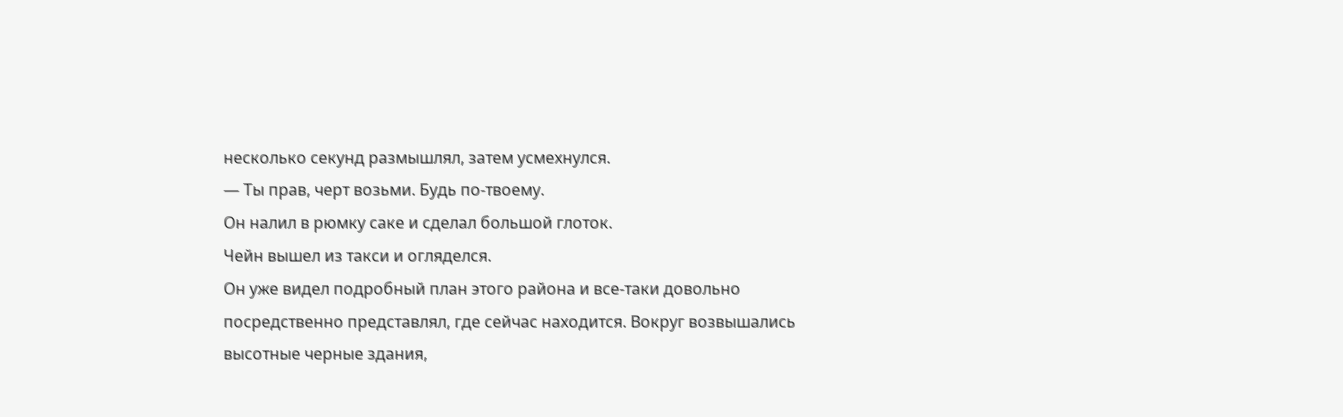несколько секунд размышлял, затем усмехнулся.
— Ты прав, черт возьми. Будь по-твоему.
Он налил в рюмку саке и сделал большой глоток.
Чейн вышел из такси и огляделся.
Он уже видел подробный план этого района и все-таки довольно посредственно представлял, где сейчас находится. Вокруг возвышались высотные черные здания,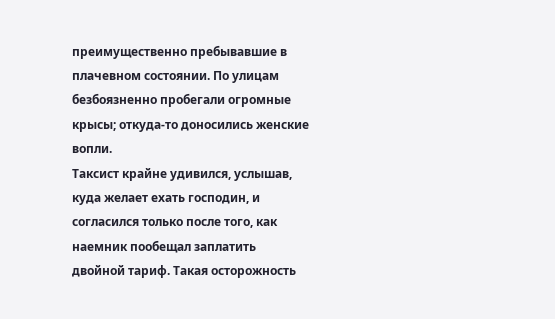преимущественно пребывавшие в плачевном состоянии. По улицам безбоязненно пробегали огромные крысы; откуда-то доносились женские вопли.
Таксист крайне удивился, услышав, куда желает ехать господин, и согласился только после того, как наемник пообещал заплатить двойной тариф. Такая осторожность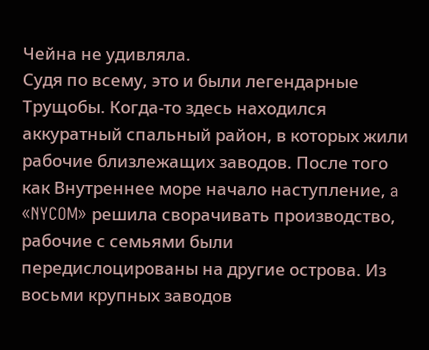Чейна не удивляла.
Судя по всему, это и были легендарные Трущобы. Когда-то здесь находился аккуратный спальный район, в которых жили рабочие близлежащих заводов. После того как Внутреннее море начало наступление, a «NYCOM» решила сворачивать производство, рабочие с семьями были передислоцированы на другие острова. Из восьми крупных заводов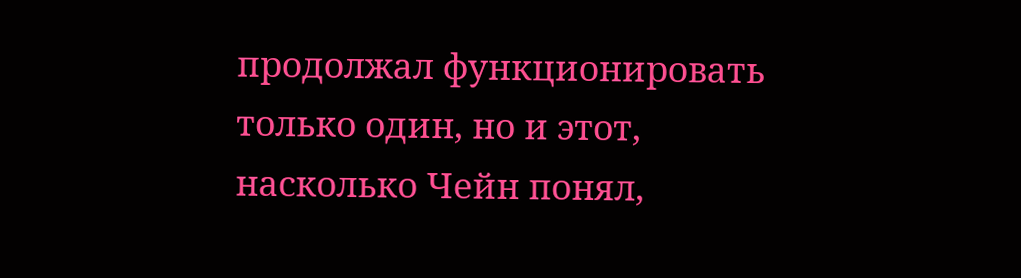продолжал функционировать только один, но и этот, насколько Чейн понял,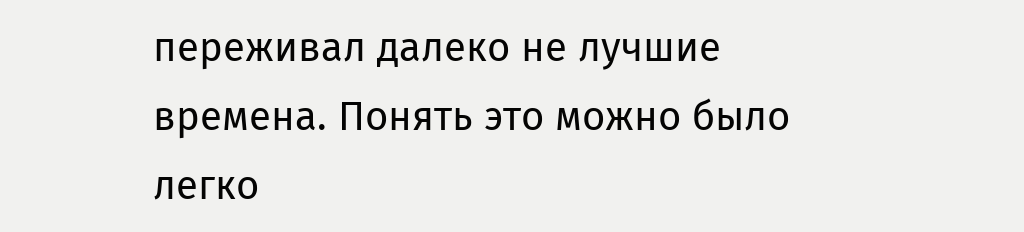переживал далеко не лучшие времена. Понять это можно было легко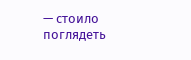— стоило поглядеть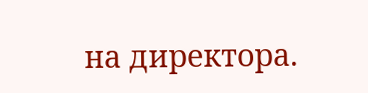на директора.